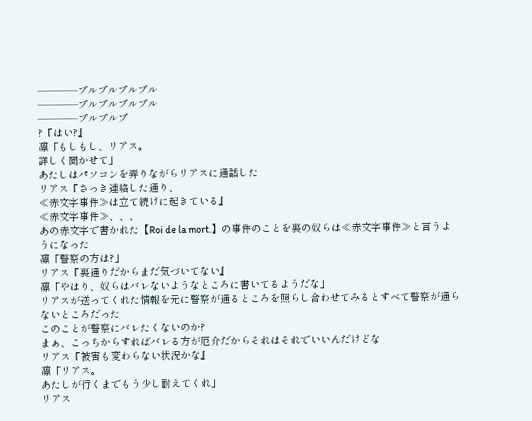――――プルプルプルプル
――――プルプルプルプル
――――プルプルプ
?『はい?』
凛「もしもし、リアス。
詳しく聞かせて」
あたしはパソコンを弄りながらリアスに通話した
リアス『さっき連絡した通り、
≪赤文字事件≫は立て続けに起きている』
≪赤文字事件≫、、、
あの赤文字で書かれた【Roi de la mort.】の事件のことを裏の奴らは≪赤文字事件≫と言うようになった
凛「警察の方は?」
リアス『裏通りだからまだ気づいてない』
凛「やはり、奴らはバレないようなところに書いてるようだな」
リアスが送ってくれた情報を元に警察が通るところを照らし合わせてみるとすべて警察が通らないところだった
このことが警察にバレたくないのか?
まぁ、こっちからすればバレる方が厄介だからそれはそれでいいんだけどな
リアス『被害も変わらない状況かな』
凛「リアス。
あたしが行くまでもう少し耐えてくれ」
リアス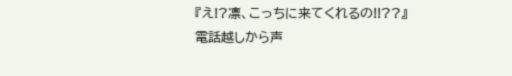『え!?凛、こっちに来てくれるの!!??』
電話越しから声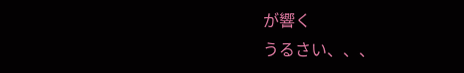が響く
うるさい、、、